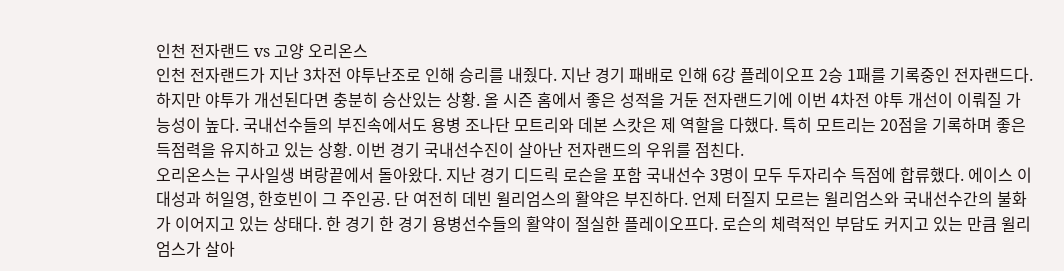인천 전자랜드 vs 고양 오리온스
인천 전자랜드가 지난 3차전 야투난조로 인해 승리를 내줬다. 지난 경기 패배로 인해 6강 플레이오프 2승 1패를 기록중인 전자랜드다. 하지만 야투가 개선된다면 충분히 승산있는 상황. 올 시즌 홈에서 좋은 성적을 거둔 전자랜드기에 이번 4차전 야투 개선이 이뤄질 가능성이 높다. 국내선수들의 부진속에서도 용병 조나단 모트리와 데본 스캇은 제 역할을 다했다. 특히 모트리는 20점을 기록하며 좋은 득점력을 유지하고 있는 상황. 이번 경기 국내선수진이 살아난 전자랜드의 우위를 점친다.
오리온스는 구사일생 벼랑끝에서 돌아왔다. 지난 경기 디드릭 로슨을 포함 국내선수 3명이 모두 두자리수 득점에 합류했다. 에이스 이대성과 허일영, 한호빈이 그 주인공. 단 여전히 데빈 윌리엄스의 활약은 부진하다. 언제 터질지 모르는 윌리엄스와 국내선수간의 불화가 이어지고 있는 상태다. 한 경기 한 경기 용병선수들의 활약이 절실한 플레이오프다. 로슨의 체력적인 부담도 커지고 있는 만큼 윌리엄스가 살아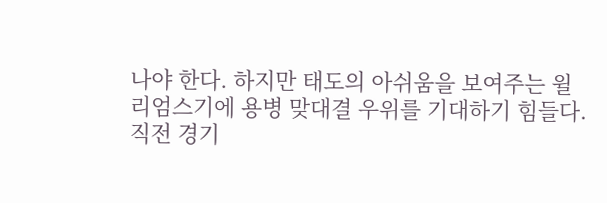나야 한다. 하지만 태도의 아쉬움을 보여주는 윌리엄스기에 용병 맞대결 우위를 기대하기 힘들다.
직전 경기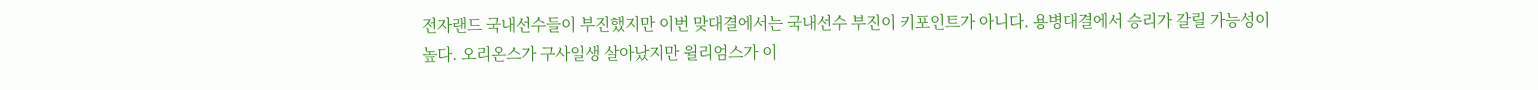전자랜드 국내선수들이 부진했지만 이번 맞대결에서는 국내선수 부진이 키포인트가 아니다. 용병대결에서 승리가 갈릴 가능성이 높다. 오리온스가 구사일생 살아났지만 윌리엄스가 이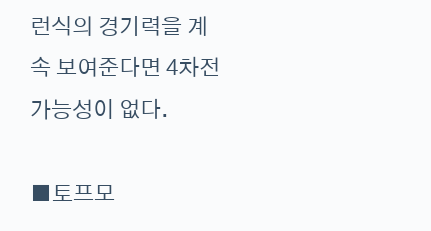런식의 경기력을 계속 보여준다면 4차전 가능성이 없다.

■토프모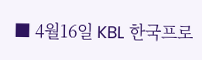■ 4월16일 KBL 한국프로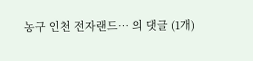농구 인천 전자랜드… 의 댓글 (1개)